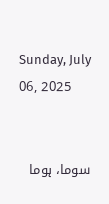Sunday, July 06, 2025


سوما، ہوما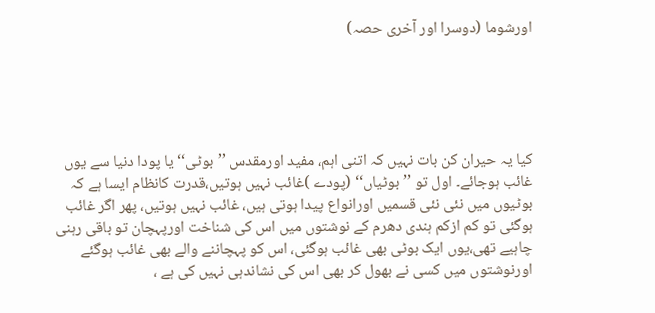اورشوما (دوسرا اور آخری حصہ)





کیا یہ حیران کن بات نہیں کہ اتنی اہم، مفید اورمقدس ’’بوٹی‘‘ یا پودا دنیا سے یوں غائب ہوجائے۔ اول تو ’’بوٹیاں‘‘ (پودے )غائب نہیں ہوتیں،قدرت کانظام ایسا ہے کہ بوٹیوں میں نئی نئی قسمیں اورانواع پیدا ہوتی ہیں، غائب نہیں ہوتیں، پھر اگر غائب ہوگئی تو کم ازکم ہندی دھرم کے نوشتوں میں اس کی شناخت اورپہچان تو باقی رہنی چاہیے تھی،یوں ایک بوٹی بھی غائب ہوگئی، اس کو پہچاننے والے بھی غائب ہوگئے اورنوشتوں میں کسی نے بھول کر بھی اس کی نشاندہی نہیں کی ہے ،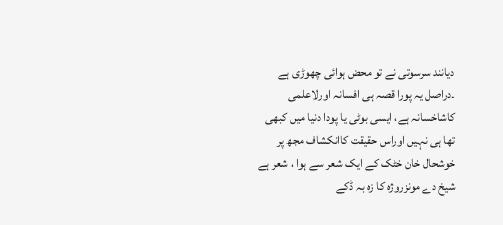دیانند سرسوتی نے تو محض ہوائی چھوڑی ہے ۔دراصل یہ پورا قصہ ہی افسانہ اورلاعلمی کاشاخسانہ ہے، ایسی بوٹی یا پودا دنیا میں کبھی تھا ہی نہیں اوراس حقیقت کاانکشاف مجھ پر خوشحال خان خٹک کے ایک شعر سے ہوا ، شعر ہے شیخ دے مونزروژہ کا زہ بہ ڈکے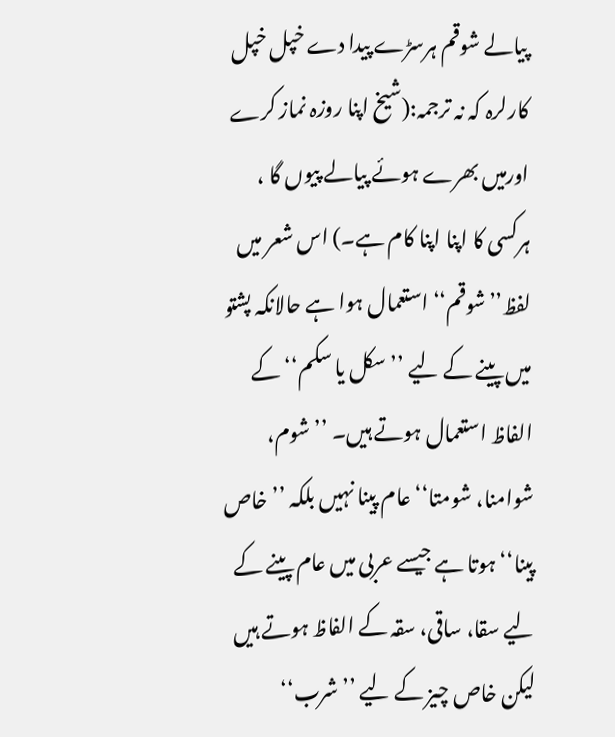پیالے شوقم ہرسڑے پیدا دے خپل خپل کارلرہ کہ نہ ترجمہ:(شیخ اپنا روزہ نماز کرے اورمیں بھرے ہوئے پیالے پیوں گا ، ہرکسی کا اپنا اپنا کام ہے۔) اس شعر میں لفظ’’شوقم‘‘ استعمال ہوا ہے حالانکہ پشتو میں پینے کے لیے ’’سکل یا سکم‘‘ کے الفاظ استعمال ہوتے ہیں۔ ’’شوم، شوامنا، شومتا‘‘ عام پینا نہیں بلکہ ’’خاص پینا‘‘ ہوتا ہے جیسے عربی میں عام پینے کے لیے سقا، ساقی، سقہ کے الفاظ ہوتے ہیں لیکن خاص چیز کے لیے ’’شرب‘‘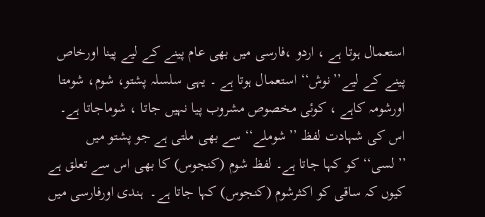استعمال ہوتا ہے ، اردو ،فارسی میں بھی عام پینے کے لیے پینا اورخاص پینے کے لیے’’نوش‘‘ استعمال ہوتا ہے ۔ یہی سلسلہ پشتو، شوم، شومتا اورشومہ کاہے ، کوئی مخصوص مشروب پیا نہیں جاتا ، شوماجاتا ہے۔ اس کی شہادت لفظ ’’شوملے‘‘ سے بھی ملتی ہے جو پشتو میں ’’لسی‘‘ کو کہا جاتا ہے۔ لفظ شوم (کنجوس) کا بھی اس سے تعلق ہے کیوں کہ ساقی کو اکثرشوم (کنجوس) کہا جاتا ہے۔  ہندی اورفارسی میں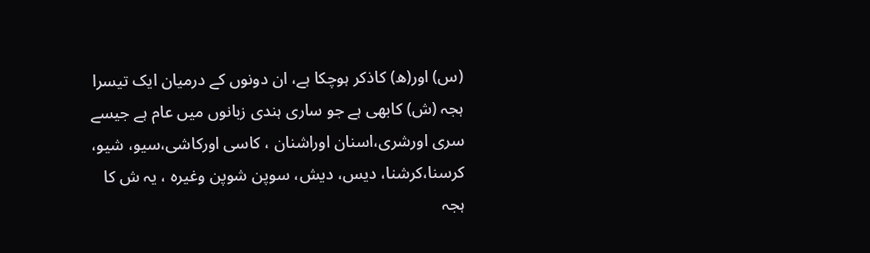(س) اور(ھ) کاذکر ہوچکا ہے، ان دونوں کے درمیان ایک تیسرا ہجہ (ش) کابھی ہے جو ساری ہندی زبانوں میں عام ہے جیسے سری اورشری،اسنان اوراشنان ، کاسی اورکاشی،سیو، شیو، کرسنا،کرشنا، دیس، دیش، سوپن شوپن وغیرہ ، یہ ش کا ہجہ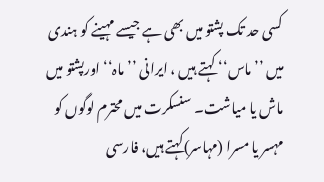کسی حد تک پشتو میں بھی ہے جیسے مہینے کو ہندی میں ’’ ماس‘‘ کہتے ہیں ، ایرانی ’’ماہ‘‘ اورپشتو میں ماش یا میاشت۔ سنسکرت میں محترم لوگوں کو مہسر یا مسرا (مہاسر)کہتے ہیں، فارسی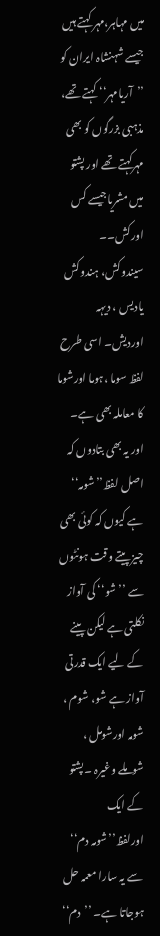میں مہاہر،مہر کہتے ہیں جیسے شہنشاہ ایران کو ’’آریامہر‘‘ کہتے تھے، مذہبی بزرگوں کو بھی مہرکہتے تھے اور پشتو میں مشریاجیسے کس اورکش۔۔ سیندوکش، ہندوکش یادیس ، دیہہ اوردیش۔ اسی طرح لفظ سوما ،ہوما اورشوما کا معاملہ بھی ہے۔ اور یہ بھی بتادوں کہ اصل لفظ’’شومہ‘‘ ہے کیوں کہ کوئی بھی چیز پیتے وقت ہونٹوں سے ’’شو‘‘ کی آواز نکلتی ہے لیکن پینے کے لیے ایک قدرتی آواز ہے شو، شوم ، شومہ اورشومل ، شوملے وغیرہ ۔پشتو کے ایک اورلفظ’’شومہ دم‘‘ سے یہ سارا معمہ حل ہوجاتا ہے۔ ’’دم‘‘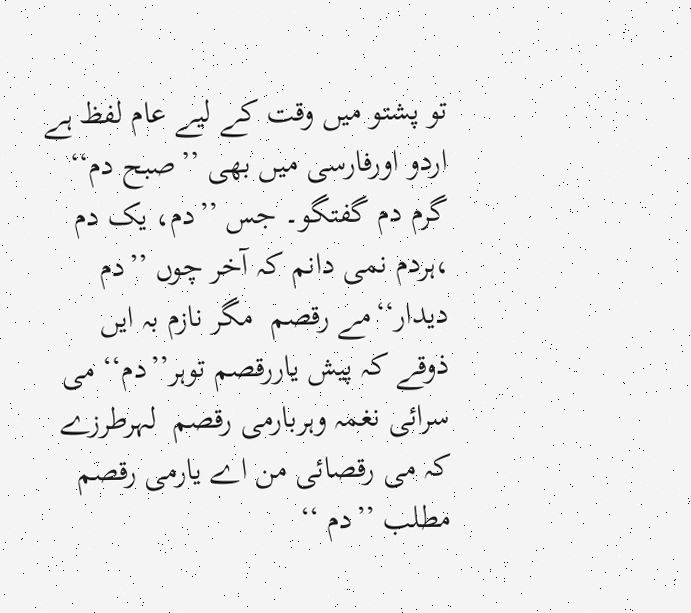تو پشتو میں وقت کے لیے عام لفظ ہے اردو اورفارسی میں بھی ’’صبح دم‘‘ گرم دم گفتگو۔ جس ’’دم، یک دم ،ہردم نمی دانم کہ آخر چوں ’’دم دیدار‘‘مے رقصم  مگر نازم بہ ایں ذوقے کہ پیش یاررقصم توہر’’دم‘‘ می سرائی نغمہ وہربارمی رقصم  لہرطرزے کہ می رقصائی من اے یارمی رقصم مطلب ’’دم ‘‘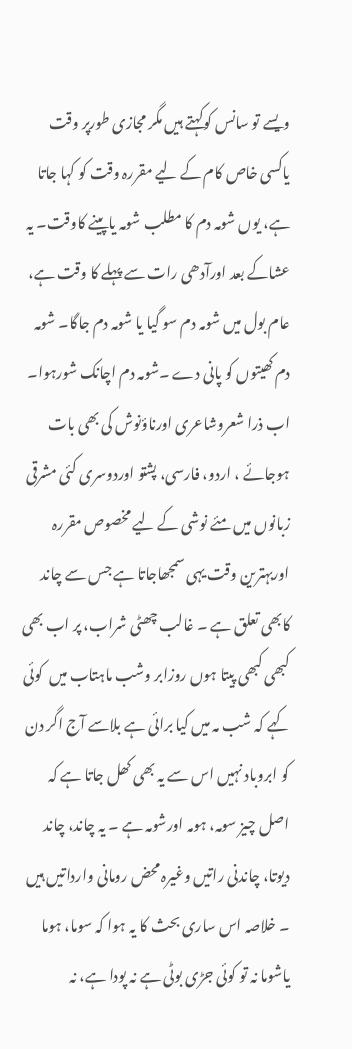ویسے تو سانس کوکہتے ہیں مگر مجازی طورپر وقت یاکسی خاص کام کے لیے مقررہ وقت کو کہا جاتا ہے، یوں شومہ دم کا مطلب شومہ یاپینے کاوقت۔ یہ عشاکے بعد اورآدھی رات سے پہلے کا وقت ہے، عام بول میں شومہ دم سو گیا یا شومہ دم جاگا۔ شومہ دم کھیتوں کو پانی دے ۔شومہ دم اچانک شورہوا۔ اب ذرا شعروشاعری اورناؤنوش کی بھی بات ہوجائے ، اردو، فارسی، پشتو اوردوسری کئی مشرقی زبانوں میں مئے نوشی کے لیے مخصوص مقررہ اوربہترین وقت یہی سمجھاجاتا ہے جس سے چاند کابھی تعلق ہے ۔ غالب چھٹی شراب، پر اب بھی کبھی کبھی پیتا ہوں روزابر وشب ماہتاب میں  کوئی کہے کہ شب مہ میں کیا برائی ہے بلاسے آج اگر دن کو ابروباد نہیں اس سے یہ بھی کھل جاتا ہے کہ اصل چیز سومہ، ہومہ اورشومہ ہے ۔ یہ چاند، چاند دیوتا، چاندنی راتیں وغیرہ محض رومانی وارداتیں ہیں ۔ خلاصہ اس ساری بحث کا یہ ہوا کہ سوما، ہوما یاشوما نہ تو کوئی جڑی بوٹی ہے نہ پودا ہے، نہ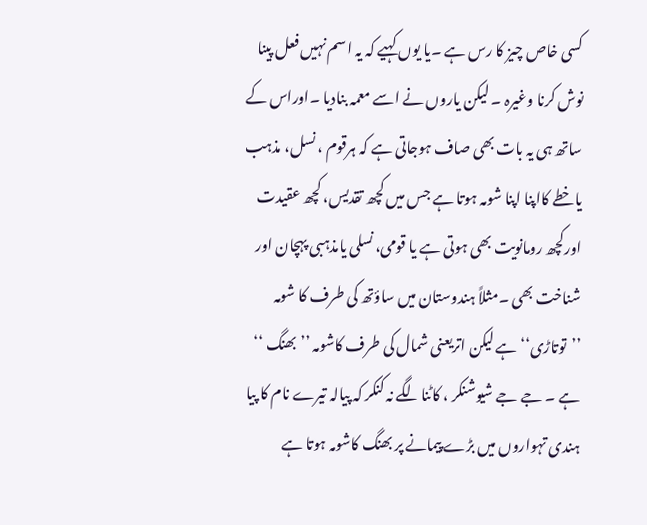کسی خاص چیز کا رس ہے ۔یا یوں کہیے کہ یہ اسم نہیں فعل پینا نوش کرنا وغیرہ ۔ لیکن یاروں نے اسے معمہ بنادیا ۔اوراس کے ساتھ ہی یہ بات بھی صاف ہوجاتی ہے کہ ہرقوم ، نسل، مذہب یاخطے کااپنا اپنا شومہ ہوتا ہے جس میں کچھ تقدیس، کچھ عقیدت اورکچھ رومانویت بھی ہوتی ہے یا قومی، نسلی یامذہبی پہچان اور شناخت بھی ۔مثلاً ہندوستان میں ساؤتھ کی طرف کا شومہ ’’توتاڑی‘‘ ہے لیکن اتریعنی شمال کی طرف کاشومہ ’’بھنگ ‘‘ ہے ۔ جے جے شیوشنکر ، کاٹنالگے نہ کنکر کہ پیالہ تیرے نام کا پیا ہندی تہواروں میں بڑے پیمانے پر بھنگ کاشومہ ہوتا ہے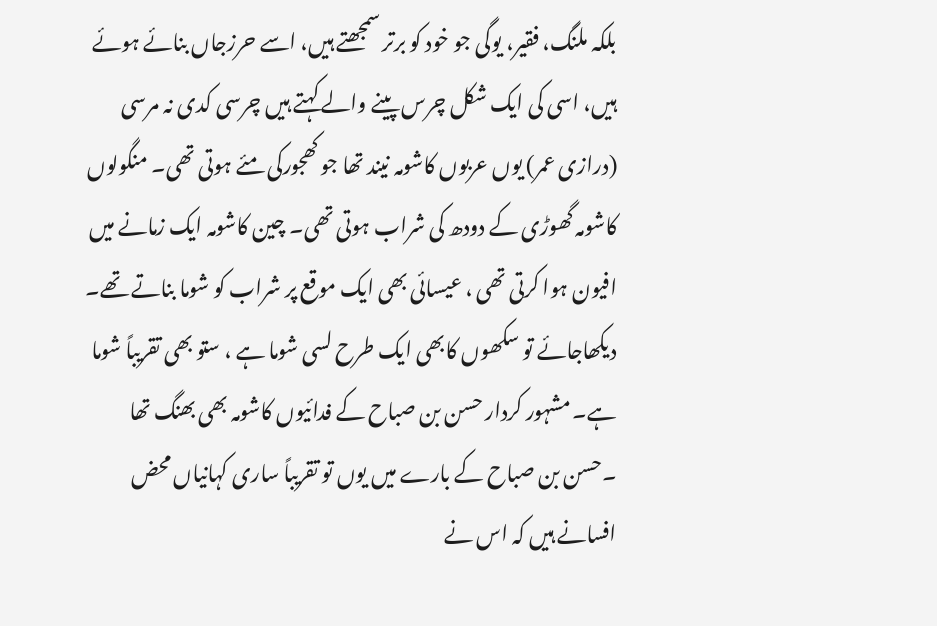بلکہ ملنگ، فقیر، یوگی جو خود کو برتر سمجھتے ہیں، اسے حرزجاں بنائے ہوئے ہیں، اسی کی ایک شکل چرس پینے والے کہتے ہیں چرسی کدی نہ مرسی (درازی عمر) یوں عربوں کاشومہ نیند تھا جو کھجورکی مئے ہوتی تھی۔ منگولوں کاشومہ گھوڑی کے دودھ کی شراب ہوتی تھی۔ چین کاشومہ ایک زمانے میں افیون ہوا کرتی تھی ، عیسائی بھی ایک موقع پر شراب کو شوما بناتے تھے۔ دیکھاجائے تو سکھوں کابھی ایک طرح لسی شوما ہے ، ستو بھی تقریباً شوما ہے۔ مشہور کردار حسن بن صباح کے فدائیوں کاشومہ بھی بھنگ تھا ۔حسن بن صباح کے بارے میں یوں تو تقریباً ساری کہانیاں محض افسانے ہیں کہ اس نے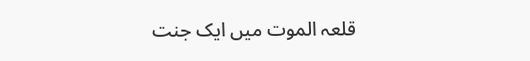قلعہ الموت میں ایک جنت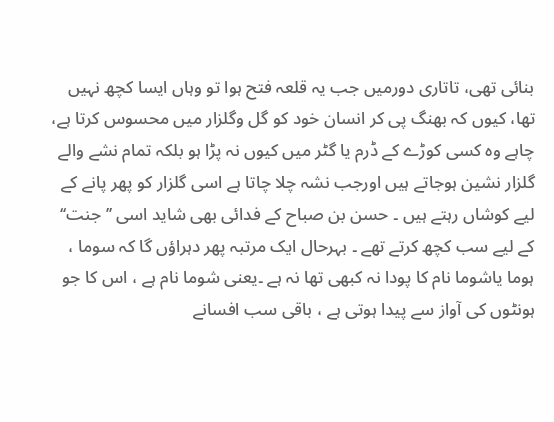بنائی تھی، تاتاری دورمیں جب یہ قلعہ فتح ہوا تو وہاں ایسا کچھ نہیں تھا، کیوں کہ بھنگ پی کر انسان خود کو گل وگلزار میں محسوس کرتا ہے، چاہے وہ کسی کوڑے کے ڈرم یا گٹر میں کیوں نہ پڑا ہو بلکہ تمام نشے والے گلزار نشین ہوجاتے ہیں اورجب نشہ چلا چاتا ہے اسی گلزار کو پھر پانے کے لیے کوشاں رہتے ہیں ۔ حسن بن صباح کے فدائی بھی شاید اسی ’’جنت‘‘ کے لیے سب کچھ کرتے تھے ۔ بہرحال ایک مرتبہ پھر دہراؤں گا کہ سوما ، ہوما یاشوما نام کا پودا نہ کبھی تھا نہ ہے ۔یعنی شوما نام ہے ، اس کا جو ہونٹوں کی آواز سے پیدا ہوتی ہے ، باقی سب افسانے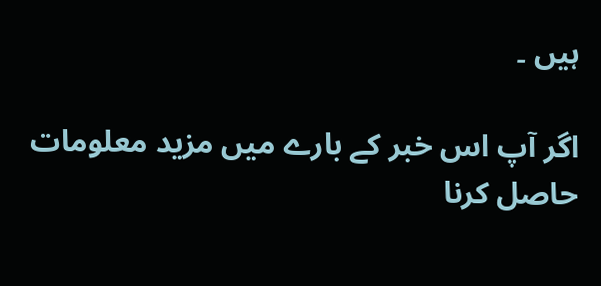ہیں ۔

اگر آپ اس خبر کے بارے میں مزید معلومات حاصل کرنا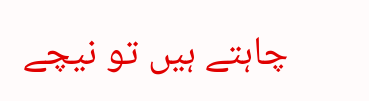چاہتے ہیں تو نیچے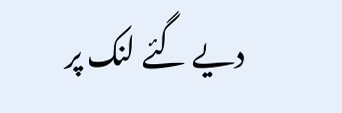دیے گئے لنک پر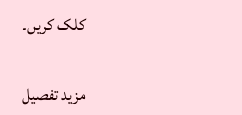کلک کریں۔

مزید تفصیل